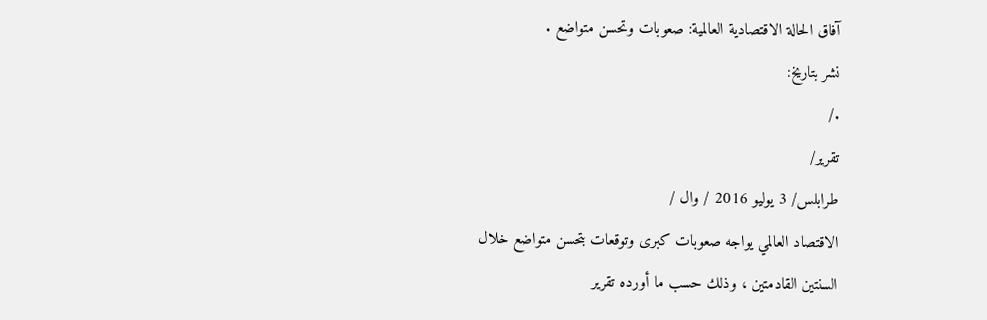آفاق الحالة الاقتصادية العالمية: صعوبات وتحسن متواضع .
نشر بتاريخ:
./
تقرير/
طرابلس/ 3 يوليو 2016 / وال /
الاقتصاد العالمي يواجه صعوبات كبرى وتوقعات بتحسن متواضع خلال
السنتين القادمتين ، وذلك حسب ما أورده تقرير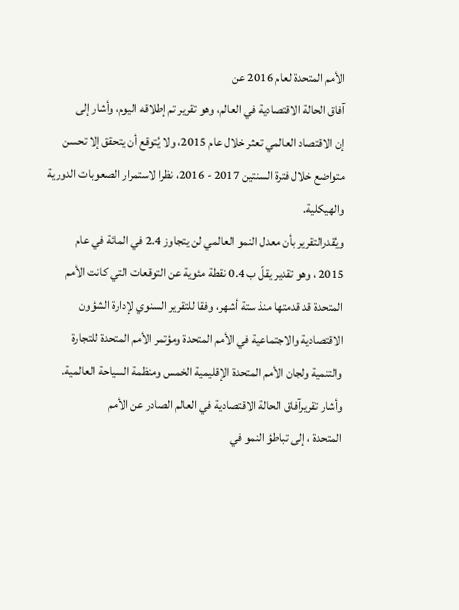الأمم المتحدة لعام 2016 عن
آفاق الحالة الاقتصادية في العالم، وهو تقرير تم إطلاقه اليوم، وأشار إلى
إن الاقتصاد العالمي تعثر خلال عام 2015، ولا يُتوقع أن يتحقق إلا تحسن
متواضع خلال فترة السنتين 2017 - 2016، نظرا لاستمرار الصعوبات الدورية
والهيكلية.
ويُقدرالتقرير بأن معدل النمو العالمي لن يتجاوز 2.4 في المائة في عام
2015 ، وهو تقدير يقلّ ب 0.4 نقطة مئوية عن التوقعات التي كانت الأمم
المتحدة قد قدمتها منذ ستة أشهر، وفقا للتقرير السنوي لإدارة الشؤون
الاقتصادية والاجتماعية في الأمم المتحدة ومؤتمر الأمم المتحدة للتجارة
والتنمية ولجان الأمم المتحدة الإقليمية الخمس ومنظمة السياحة العالمية.
وأشار تقريرآفاق الحالة الاقتصادية في العالم الصادر عن الأمم
المتحدة ، إلى تباطؤ النمو في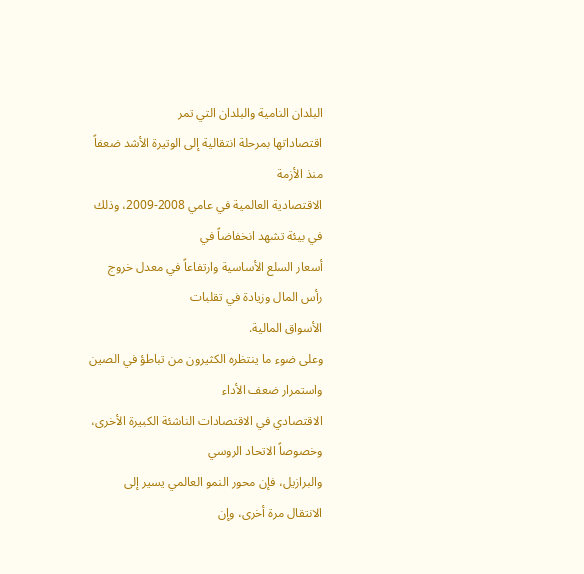البلدان النامية والبلدان التي تمر
اقتصاداتها بمرحلة انتقالية إلى الوتيرة الأشد ضعفاً منذ الأزمة
الاقتصادية العالمية في عامي 2008-2009، وذلك في بيئة تشهد انخفاضاً في
أسعار السلع الأساسية وارتفاعاً في معدل خروج رأس المال وزيادة في تقلبات
الأسواق المالية.
وعلى ضوء ما ينتظره الكثيرون من تباطؤ في الصين واستمرار ضعف الأداء
الاقتصادي في الاقتصادات الناشئة الكبيرة الأخرى، وخصوصاً الاتحاد الروسي
والبرازيل، فإن محور النمو العالمي يسير إلى الانتقال مرة أخرى، وإن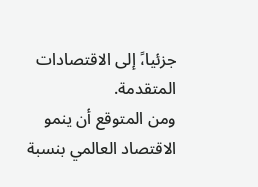جزئيا،ً إلى الاقتصادات المتقدمة.
ومن المتوقع أن ينمو الاقتصاد العالمي بنسبة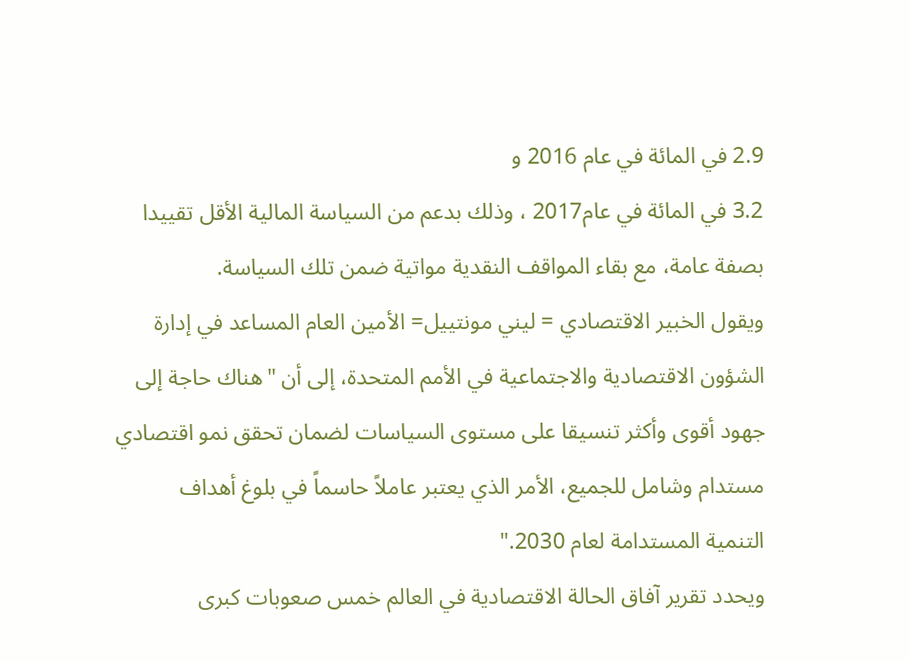2.9 في المائة في عام 2016 و
3.2 في المائة في عام2017 ، وذلك بدعم من السياسة المالية الأقل تقييدا
بصفة عامة، مع بقاء المواقف النقدية مواتية ضمن تلك السياسة.
ويقول الخبير الاقتصادي = ليني مونتييل= الأمين العام المساعد في إدارة
الشؤون الاقتصادية والاجتماعية في الأمم المتحدة، إلى أن "هناك حاجة إلى
جهود أقوى وأكثر تنسيقا على مستوى السياسات لضمان تحقق نمو اقتصادي
مستدام وشامل للجميع، الأمر الذي يعتبر عاملاً حاسماً في بلوغ أهداف
التنمية المستدامة لعام 2030."
ويحدد تقرير آفاق الحالة الاقتصادية في العالم خمس صعوبات كبرى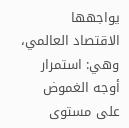يواجهها
الاقتصاد العالمي، وهي: استمرار أوجه الغموض على مستوى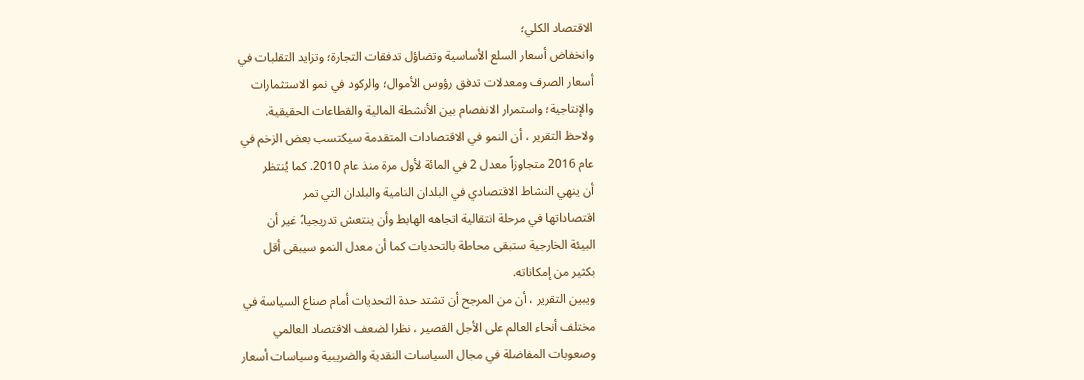الاقتصاد الكلي؛
وانخفاض أسعار السلع الأساسية وتضاؤل تدفقات التجارة؛ وتزايد التقلبات في
أسعار الصرف ومعدلات تدفق رؤوس الأموال؛ والركود في نمو الاستثمارات
والإنتاجية؛ واستمرار الانفصام بين الأنشطة المالية والقطاعات الحقيقية.
ولاحظ التقرير ، أن النمو في الاقتصادات المتقدمة سيكتسب بعض الزخم في
عام 2016 متجاوزاً معدل 2 في المائة لأول مرة منذ عام 2010. كما يُنتظر
أن ينهي النشاط الاقتصادي في البلدان النامية والبلدان التي تمر
اقتصاداتها في مرحلة انتقالية اتجاهه الهابط وأن ينتعش تدريجيا،ً غير أن
البيئة الخارجية ستبقى محاطة بالتحديات كما أن معدل النمو سيبقى أقل
بكثير من إمكاناته.
ويبين التقرير ، أن من المرجح أن تشتد حدة التحديات أمام صناع السياسة في
مختلف أنحاء العالم على الأجل القصير ، نظرا لضعف الاقتصاد العالمي
وصعوبات المفاضلة في مجال السياسات النقدية والضريبية وسياسات أسعار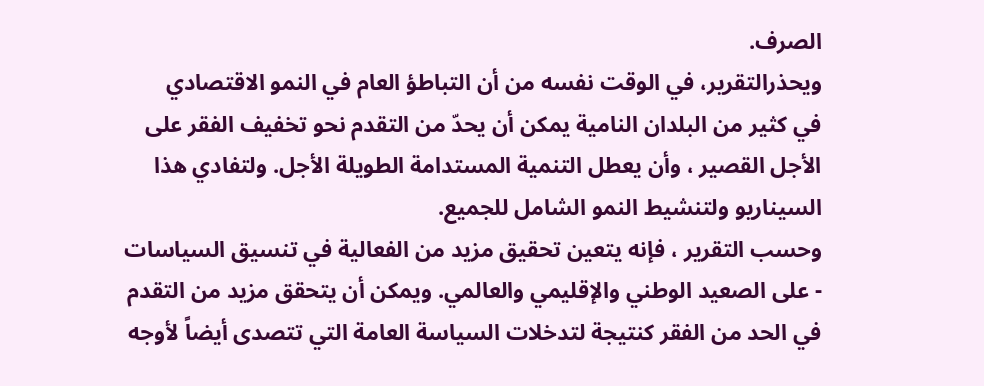الصرف.
ويحذرالتقرير، في الوقت نفسه من أن التباطؤ العام في النمو الاقتصادي
في كثير من البلدان النامية يمكن أن يحدّ من التقدم نحو تخفيف الفقر على
الأجل القصير ، وأن يعطل التنمية المستدامة الطويلة الأجل. ولتفادي هذا
السيناريو ولتنشيط النمو الشامل للجميع.
وحسب التقرير ، فإنه يتعين تحقيق مزيد من الفعالية في تنسيق السياسات
- على الصعيد الوطني والإقليمي والعالمي. ويمكن أن يتحقق مزيد من التقدم
في الحد من الفقر كنتيجة لتدخلات السياسة العامة التي تتصدى أيضاً لأوجه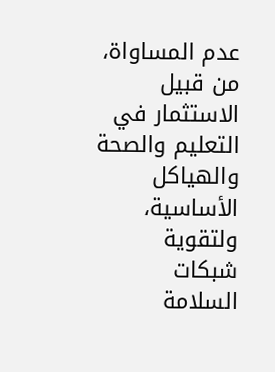عدم المساواة، من قبيل الاستثمار في التعليم والصحة والهياكل الأساسية،
ولتقوية شبكات السلامة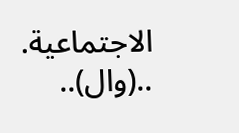الاجتماعية.
..(وال)..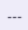---